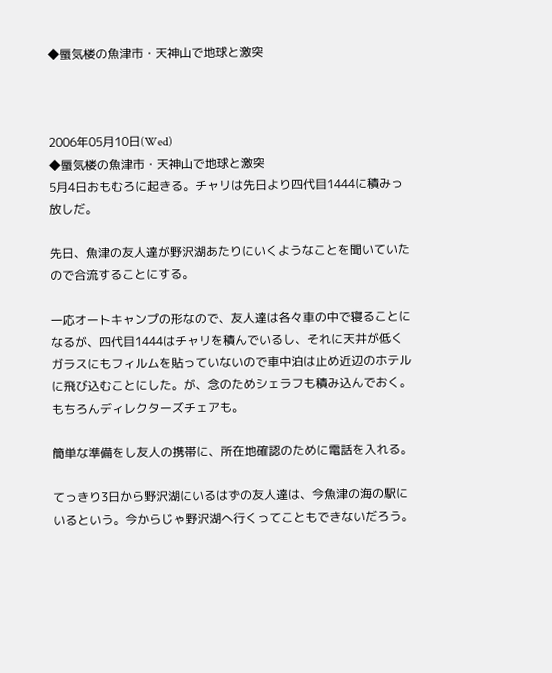◆蜃気楼の魚津市・天神山で地球と激突



2006年05月10日(Wed)
◆蜃気楼の魚津市・天神山で地球と激突
5月4日おもむろに起きる。チャリは先日より四代目1444に積みっ放しだ。

先日、魚津の友人達が野沢湖あたりにいくようなことを聞いていたので合流することにする。

一応オートキャンプの形なので、友人達は各々車の中で寝ることになるが、四代目1444はチャリを積んでいるし、それに天井が低くガラスにもフィルムを貼っていないので車中泊は止め近辺のホテルに飛び込むことにした。が、念のためシェラフも積み込んでおく。もちろんディレクターズチェアも。

簡単な準備をし友人の携帯に、所在地確認のために電話を入れる。

てっきり3日から野沢湖にいるはずの友人達は、今魚津の海の駅にいるという。今からじゃ野沢湖へ行くってこともできないだろう。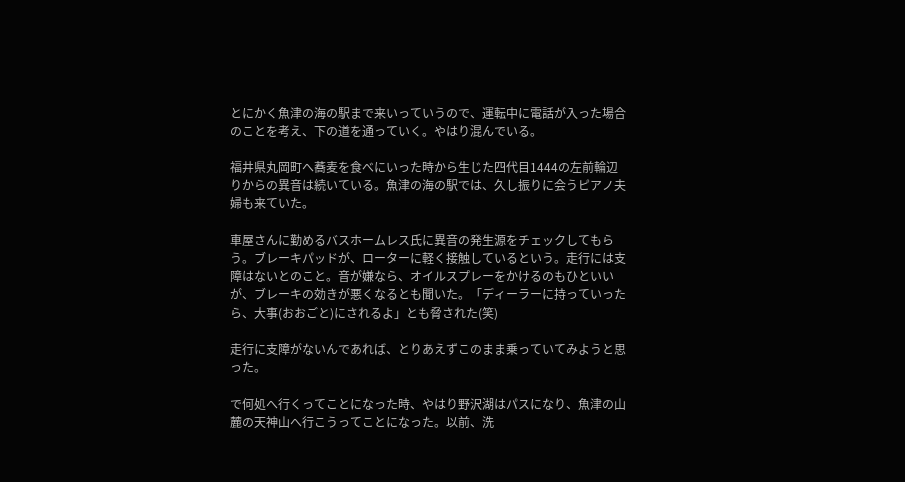とにかく魚津の海の駅まで来いっていうので、運転中に電話が入った場合のことを考え、下の道を通っていく。やはり混んでいる。

福井県丸岡町へ蕎麦を食べにいった時から生じた四代目1444の左前輪辺りからの異音は続いている。魚津の海の駅では、久し振りに会うピアノ夫婦も来ていた。

車屋さんに勤めるバスホームレス氏に異音の発生源をチェックしてもらう。ブレーキパッドが、ローターに軽く接触しているという。走行には支障はないとのこと。音が嫌なら、オイルスプレーをかけるのもひといいが、ブレーキの効きが悪くなるとも聞いた。「ディーラーに持っていったら、大事(おおごと)にされるよ」とも脅された(笑)

走行に支障がないんであれば、とりあえずこのまま乗っていてみようと思った。

で何処へ行くってことになった時、やはり野沢湖はパスになり、魚津の山麓の天神山へ行こうってことになった。以前、洗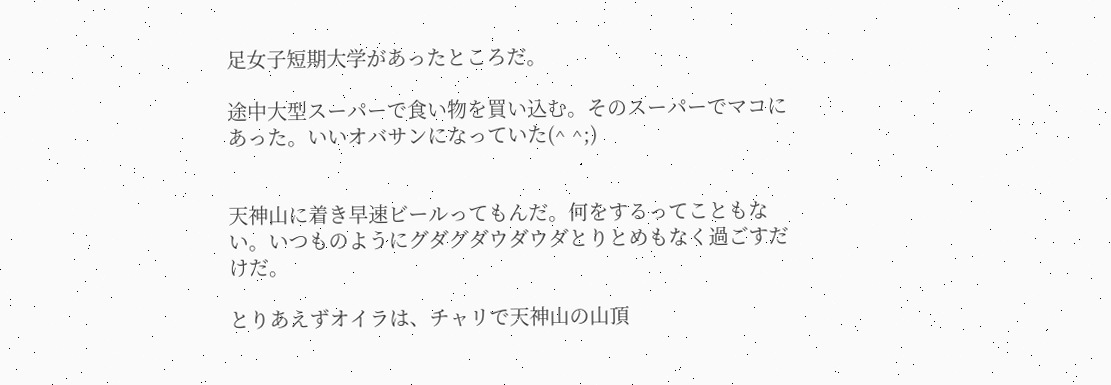足女子短期大学があったところだ。

途中大型スーパーで食い物を買い込む。そのスーパーでマコにあった。いいオバサンになっていた(^ ^;)


天神山に着き早速ビールってもんだ。何をするってこともない。いつものようにグダグダウダウダとりとめもなく過ごすだけだ。

とりあえずオイラは、チャリで天神山の山頂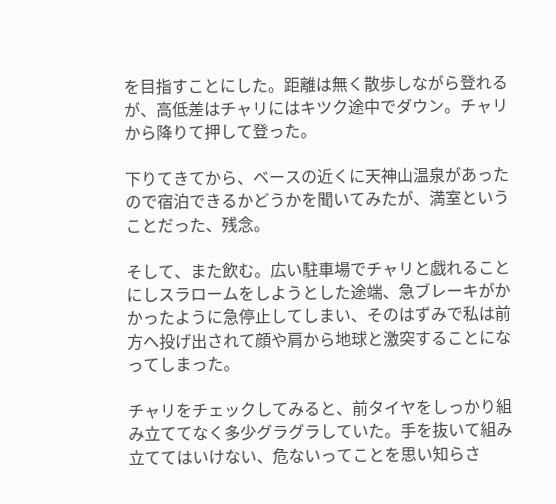を目指すことにした。距離は無く散歩しながら登れるが、高低差はチャリにはキツク途中でダウン。チャリから降りて押して登った。

下りてきてから、ベースの近くに天神山温泉があったので宿泊できるかどうかを聞いてみたが、満室ということだった、残念。

そして、また飲む。広い駐車場でチャリと戯れることにしスラロームをしようとした途端、急ブレーキがかかったように急停止してしまい、そのはずみで私は前方へ投げ出されて顔や肩から地球と激突することになってしまった。

チャリをチェックしてみると、前タイヤをしっかり組み立ててなく多少グラグラしていた。手を抜いて組み立ててはいけない、危ないってことを思い知らさ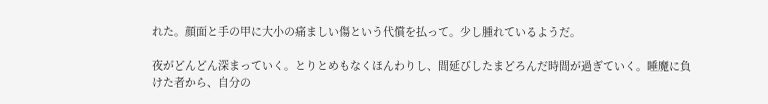れた。顔面と手の甲に大小の痛ましい傷という代償を払って。少し腫れているようだ。

夜がどんどん深まっていく。とりとめもなくほんわりし、間延びしたまどろんだ時間が過ぎていく。睡魔に負けた者から、自分の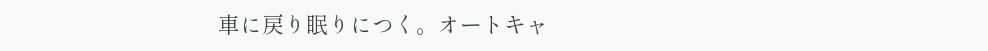車に戻り眠りにつく。オートキャ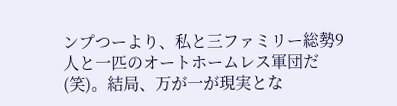ンプつーより、私と三ファミリー総勢9人と一匹のオートホームレス軍団だ(笑)。結局、万が一が現実とな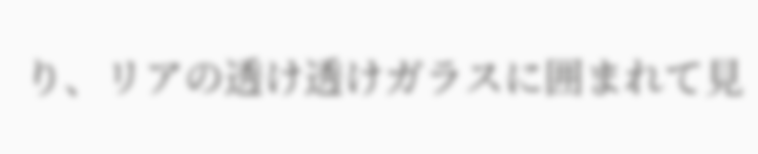り、リアの透け透けガラスに囲まれて見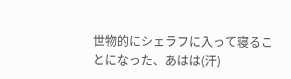世物的にシェラフに入って寝ることになった、あはは(汗)